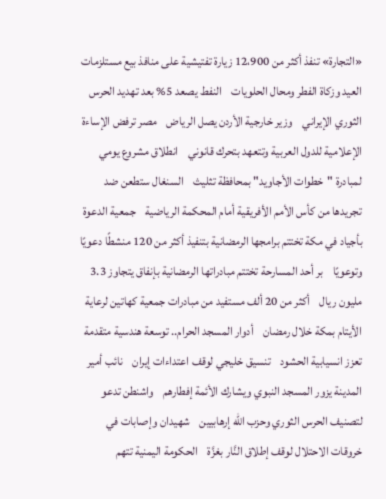«التجارة» تنفذ أكثر من 12،900 زيارة تفتيشية على منافذ بيع مستلزمات العيد وزكاة الفطر ومحال الحلويات    النفط يصعد 5% بعد تهديد الحرس الثوري الإيراني    وزير خارجية الأردن يصل الرياض    مصر ترفض الإساءة الإعلامية للدول العربية وتتعهد بتحرك قانوني    انطلاق مشروع يومي لمبادرة "خطوات الأجاويد" بمحافظة تثليث    السنغال ستطعن ضد تجريدها من كأس الأمم الأفريقية أمام المحكمة الرياضية    جمعية الدعوة بأجياد في مكة تختتم برامجها الرمضانية بتنفيذ أكثر من 120 منشطًا دعويًا وتوعويًا    بر أحد المسارحة تختتم مبادراتها الرمضانية بإنفاق يتجاوز 3.3 مليون ريال    أكثر من 20 ألف مستفيد من مبادرات جمعية كهاتين لرعاية الأيتام بمكة خلال رمضان    أدوار المسجد الحرام.. توسعة هندسية متقدمة تعزز انسيابية الحشود    تنسيق خليجي لوقف اعتداءات إيران    نائب أمير المدينة يزور المسجد النبوي ويشارك الأئمة إفطارهم    واشنطن تدعو لتصنيف الحرس الثوري وحزب الله إرهابيين    شهيدان وإصابات في خروقات الاحتلال لوقف إطلاق النَّار بغزَّة    الحكومة اليمنية تتهم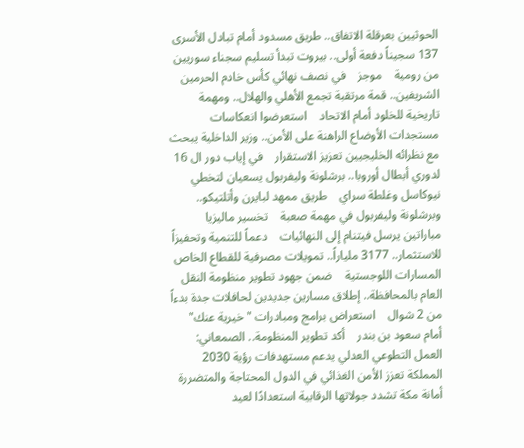الحوثيين بعرقلة الاتفاق.. طريق مسدود أمام تبادل الأسرى    137 سجيناً دفعة أولى.. بيروت تبدأ تسليم سجناء سوريين من رومية    موجز    في نصف نهائي كأس خادم الحرمين الشريفين.. قمة مرتقبة تجمع الأهلي والهلال.. ومهمة تاريخية للخلود أمام الاتحاد    استعرضوا انعكاسات مستجدات الأوضاع الراهنة على الأمن.. وزير الداخلية يبحث مع نظرائه الخليجيين تعزيز الاستقرار    في إياب دور ال 16 لدوري أبطال أوروبا.. برشلونة وليفربول يسعيان لتخطي نيوكاسل وغلطة سراي    طريق ممهد لبايرن وأتلتيكو.. وبرشلونة وليفربول في مهمة صعبة    تخسير ماليزيا مباراتين يرسل فيتنام إلى النهائيات    دعماً للتنمية وتحفيزاً للاستثمار.. 3177 ملياراً.. تمويلات مصرفية للقطاع الخاص    المسارات اللوجستية    ضمن جهود تطوير منظومة النقل العام بالمحافظة.. إطلاق مسارين جديدين لحافلات جدة بدءاً من 2 شوال    استعراض برامج ومبادرات "خيرية عنك" أمام سعود بن بندر    أكد تطوير المنظومة.. الصمعاني: العمل التطوعي العدلي يدعم مستهدفات رؤية 2030    المملكة تعزز الأمن الغذائي في الدول المحتاجة والمتضررة    أمانة مكة تشدد جولاتها الرقابية استعدادًا لعيد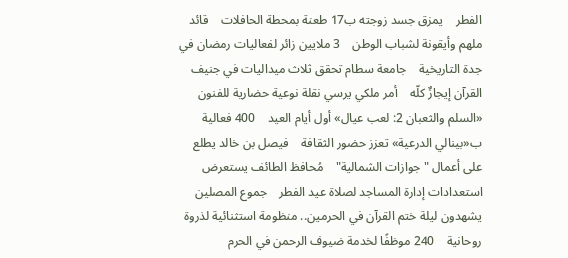الفطر    يمزق جسد زوجته ب17 طعنة بمحطة الحافلات    قائد ملهم وأيقونة لشباب الوطن    3 ملايين زائر لفعاليات رمضان في جدة التاريخية    جامعة سطام تحقق ثلاث ميداليات في جنيف    القرآن إيجازٌ كلّه    أمر ملكي يرسي نقلة نوعية حضارية للفنون    «السلم والثعبان 2: لعب عيال» أول أيام العيد    400 فعالية ب«بينالي الدرعية» تعزز حضور الثقافة    فيصل بن خالد يطلع على أعمال "جوازات الشمالية"    مُحافظ الطائف يستعرض استعدادات إدارة المساجد لصلاة عيد الفطر    جموع المصلين يشهدون ليلة ختم القرآن في الحرمين.. منظومة استثنائية لذروة روحانية    240 موظفًا لخدمة ضيوف الرحمن في الحرم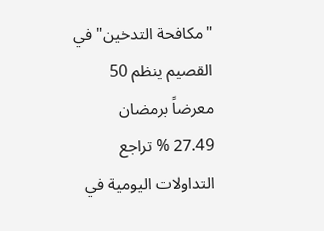"مكافحة التدخين" في القصيم ينظم 50 معرضاً برمضان    27.49 % تراجع التداولات اليومية في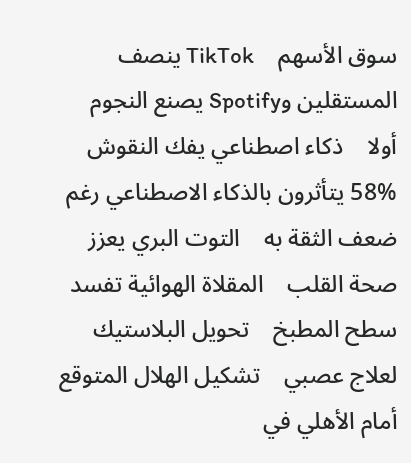سوق الأسهم    TikTok ينصف المستقلين وSpotify يصنع النجوم أولا    ذكاء اصطناعي يفك النقوش    %58 يتأثرون بالذكاء الاصطناعي رغم ضعف الثقة به    التوت البري يعزز صحة القلب    المقلاة الهوائية تفسد سطح المطبخ    تحويل البلاستيك لعلاج عصبي    تشكيل الهلال المتوقع أمام الأهلي في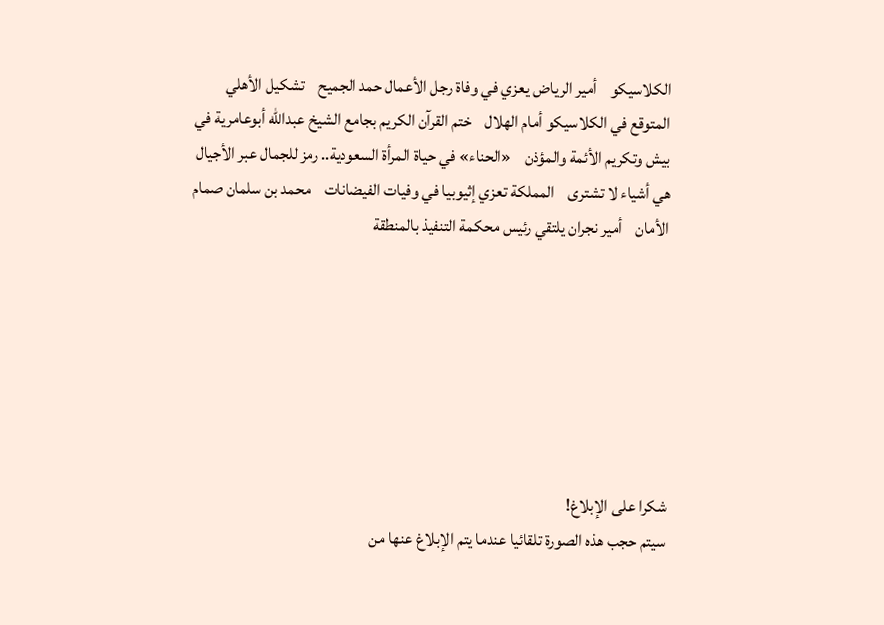الكلاسيكو    أمير الرياض يعزي في وفاة رجل الأعمال حمد الجميح    تشكيل الأهلي المتوقع في الكلاسيكو أمام الهلال    ختم القرآن الكريم بجامع الشيخ عبدالله أبوعامرية في بيش وتكريم الأئمة والمؤذن    «الحناء» في حياة المرأة السعودية.. رمز للجمال عبر الأجيال    هي أشياء لا تشترى    المملكة تعزي إثيوبيا في وفيات الفيضانات    محمد بن سلمان صمام الأمان    أمير نجران يلتقي رئيس محكمة التنفيذ بالمنطقة







شكرا على الإبلاغ!
سيتم حجب هذه الصورة تلقائيا عندما يتم الإبلاغ عنها من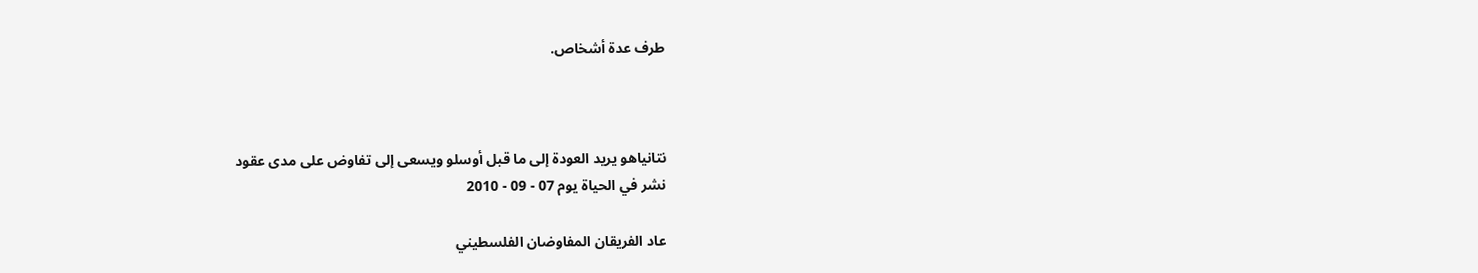طرف عدة أشخاص.



نتانياهو يريد العودة إلى ما قبل أوسلو ويسعى إلى تفاوض على مدى عقود
نشر في الحياة يوم 07 - 09 - 2010

عاد الفريقان المفاوضان الفلسطيني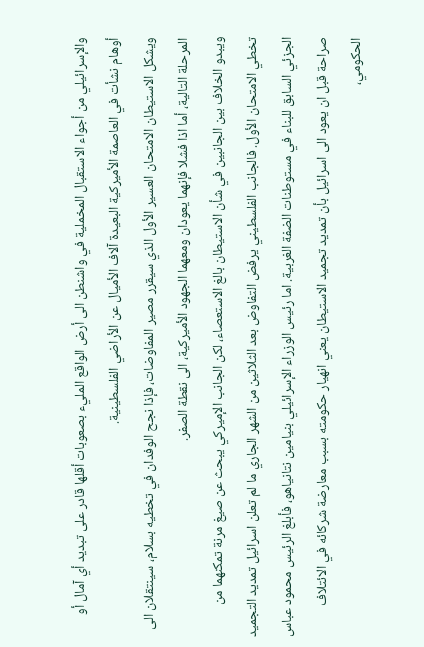والإسرائيلي من أجواء الاستقبال المخملية في واشنطن الى أرض الواقع المليء بصعوبات أقلها قادر على تبديد أي آمال أو أوهام نشأت في العاصمة الأميركية البعيدة آلاف الأميال عن الأراضي الفلسطينية.
ويشكل الاستيطان الامتحان العسير الأول الذي سيقرر مصير المفاوضات، فإذا نجح الوفدان في تخطيه بسلام، سينتقلان الى المرحلة التالية، أما اذا فشلا فإنهما يعودان ومعهما الجهود الأميركية، الى نقطة الصفر.
ويبدو الخلاف بين الجانبين في شأن الاستيطان بالغ الاستعصاء، لكن الجانب الإميركي يبحث عن صيغ مرنة تمكنهما من تخطي الامتحان الأول. فالجانب الفلسطيني يرفض التفاوض بعد الثلاثين من الشهر الجاري ما لم تعلن اسرائيل تمديد التجميد الجزئي السابق للبناء في مستوطنات الضفة الغربية. اما رئيس الوزراء الإسرائيلي بنيامين نتانياهو، فأبلغ الرئيس محمود عباس صراحة قبل ان يعود الى اسرائيل بأن تمديد تجميد الاستيطان يعني انهيار حكومته بسبب معارضة شركائه في الائتلاف الحكومي،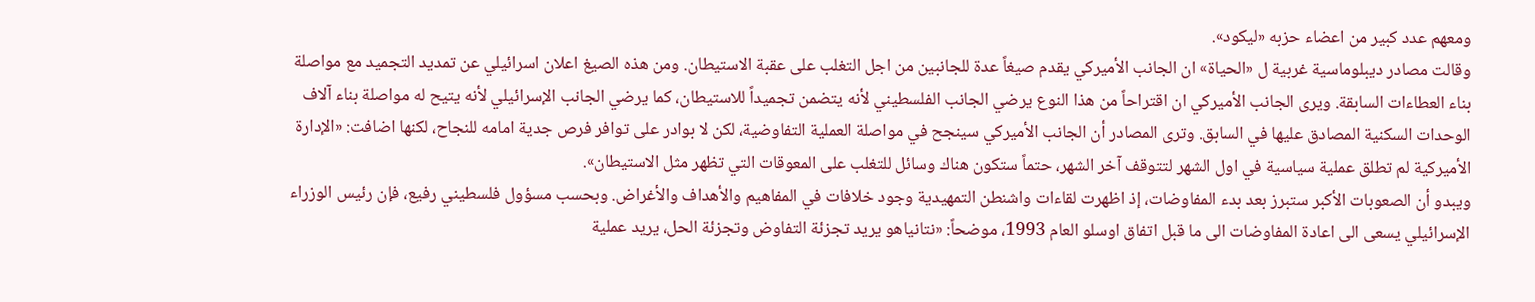ومعهم عدد كبير من اعضاء حزبه «ليكود».
وقالت مصادر ديبلوماسية غربية ل «الحياة» ان الجانب الأميركي يقدم صيغاً عدة للجانبين من اجل التغلب على عقبة الاستيطان. ومن هذه الصيغ اعلان اسرائيلي عن تمديد التجميد مع مواصلة بناء العطاءات السابقة. ويرى الجانب الأميركي ان اقتراحاً من هذا النوع يرضي الجانب الفلسطيني لأنه يتضمن تجميداً للاستيطان، كما يرضي الجانب الإسرائيلي لأنه يتيح له مواصلة بناء آلاف الوحدات السكنية المصادق عليها في السابق. وترى المصادر أن الجانب الأميركي سينجح في مواصلة العملية التفاوضية، لكن لا بوادر على توافر فرص جدية امامه للنجاح، لكنها اضافت: «الإدارة الأميركية لم تطلق عملية سياسية في اول الشهر لتتوقف آخر الشهر، حتماً ستكون هناك وسائل للتغلب على المعوقات التي تظهر مثل الاستيطان».
ويبدو أن الصعوبات الأكبر ستبرز بعد بدء المفاوضات، إذ اظهرت لقاءات واشنطن التمهيدية وجود خلافات في المفاهيم والأهداف والأغراض. وبحسب مسؤول فلسطيني رفيع، فإن رئيس الوزراء الإسرائيلي يسعى الى اعادة المفاوضات الى ما قبل اتفاق اوسلو العام 1993، موضحاً: «نتانياهو يريد تجزئة التفاوض وتجزئة الحل، يريد عملية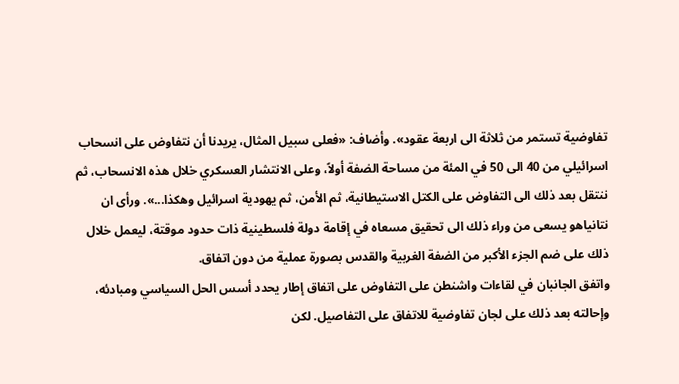تفاوضية تستمر من ثلاثة الى اربعة عقود». وأضاف: «فعلى سبيل المثال، يريدنا أن نتفاوض على انسحاب اسرائيلي من 40 الى 50 في المئة من مساحة الضفة أولاً، وعلى الانتشار العسكري خلال هذه الانسحاب، ثم ننتقل بعد ذلك الى التفاوض على الكتل الاستيطانية، ثم الأمن، ثم يهودية اسرائيل وهكذا...». ورأى ان نتانياهو يسعى من وراء ذلك الى تحقيق مسعاه في إقامة دولة فلسطينية ذات حدود موقتة، ليعمل خلال ذلك على ضم الجزء الأكبر من الضفة الغربية والقدس بصورة عملية من دون اتفاق.
واتفق الجانبان في لقاءات واشنطن على التفاوض على اتفاق إطار يحدد أسس الحل السياسي ومبادئه، وإحالته بعد ذلك على لجان تفاوضية للاتفاق على التفاصيل. لكن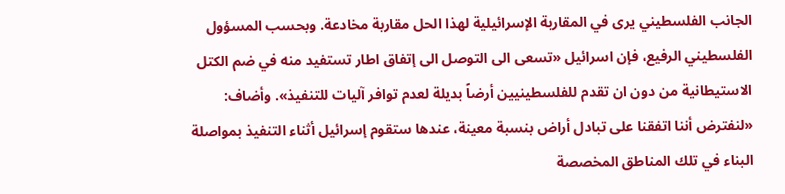الجانب الفلسطيني يرى في المقاربة الإسرائيلية لهذا الحل مقاربة مخادعة. وبحسب المسؤول الفلسطيني الرفيع، فإن اسرائيل «تسعى الى التوصل الى إتفاق اطار تستفيد منه في ضم الكتل الاستيطانية من دون ان تقدم للفلسطينيين أرضاً بديلة لعدم توافر آليات للتنفيذ». وأضاف: «لنفترض أننا اتفقنا على تبادل أراض بنسبة معينة، عندها ستقوم إسرائيل أثناء التنفيذ بمواصلة البناء في تلك المناطق المخصصة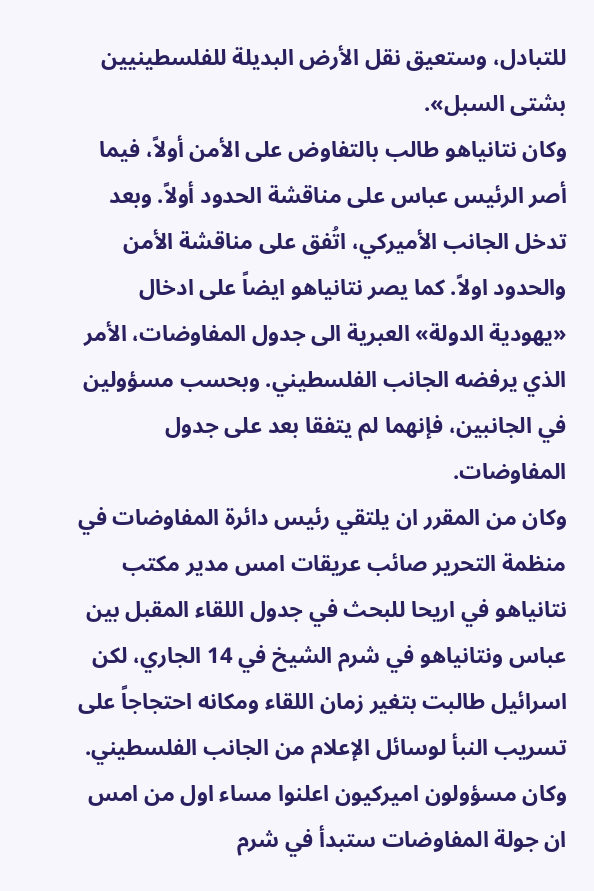للتبادل، وستعيق نقل الأرض البديلة للفلسطينيين بشتى السبل».
وكان نتانياهو طالب بالتفاوض على الأمن أولاً، فيما أصر الرئيس عباس على مناقشة الحدود أولاً. وبعد تدخل الجانب الأميركي، اتُفق على مناقشة الأمن والحدود اولاً. كما يصر نتانياهو ايضاً على ادخال «يهودية الدولة» العبرية الى جدول المفاوضات، الأمر الذي يرفضه الجانب الفلسطيني. وبحسب مسؤولين في الجانبين، فإنهما لم يتفقا بعد على جدول المفاوضات.
وكان من المقرر ان يلتقي رئيس دائرة المفاوضات في منظمة التحرير صائب عريقات امس مدير مكتب نتانياهو في اريحا للبحث في جدول اللقاء المقبل بين عباس ونتانياهو في شرم الشيخ في 14 الجاري، لكن اسرائيل طالبت بتغير زمان اللقاء ومكانه احتجاجاً على تسريب النبأ لوسائل الإعلام من الجانب الفلسطيني. وكان مسؤولون اميركيون اعلنوا مساء اول من امس ان جولة المفاوضات ستبدأ في شرم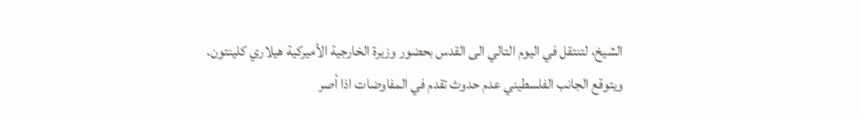الشيخ، لتنتقل في اليوم التالي الى القدس بحضور وزيرة الخارجية الأميركية هيلاري كلينتون.
ويتوقع الجانب الفلسطيني عدم حدوث تقدم في المفاوضات اذا أصر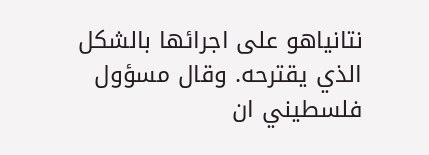نتانياهو على اجرائها بالشكل الذي يقترحه. وقال مسؤول فلسطيني ان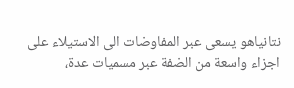نتانياهو يسعى عبر المفاوضات الى الاستيلاء على اجزاء واسعة من الضفة عبر مسميات عدة،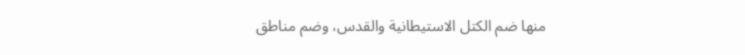منها ضم الكتل الاستيطانية والقدس، وضم مناطق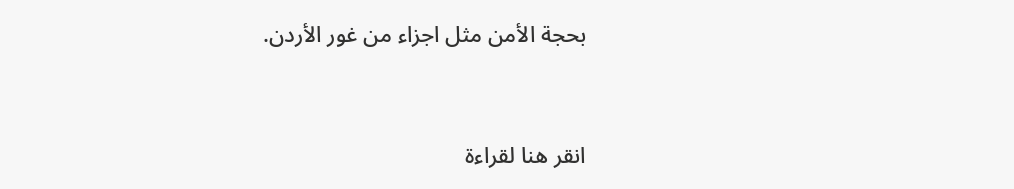بحجة الأمن مثل اجزاء من غور الأردن.


انقر هنا لقراءة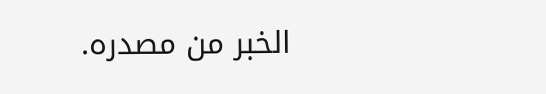الخبر من مصدره.